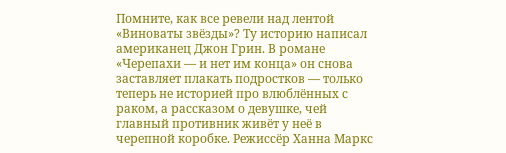Помните, как все ревели над лентой «Виноваты звёзды»? Ту историю написал американец Джон Грин. В романе «Черепахи — и нет им конца» он снова заставляет плакать подростков — только теперь не историей про влюблённых с раком, а рассказом о девушке, чей главный противник живёт у неё в черепной коробке. Режиссёр Ханна Маркс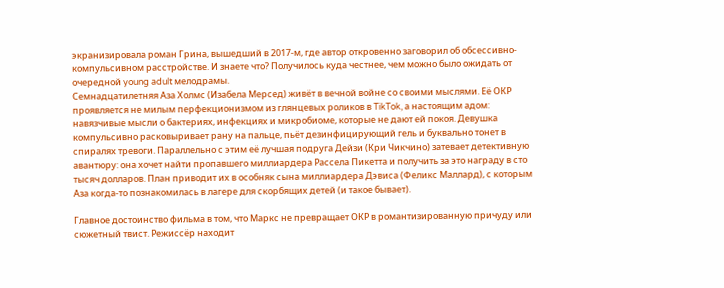экранизировала роман Грина, вышедший в 2017-м, где автор откровенно заговорил об обсессивно-компульсивном расстройстве. И знаете что? Получилось куда честнее, чем можно было ожидать от очередной young adult мелодрамы.
Семнадцатилетняя Аза Холмс (Изабела Мерсед) живёт в вечной войне со своими мыслями. Её ОКР проявляется не милым перфекционизмом из глянцевых роликов в TikTok, а настоящим адом: навязчивые мысли о бактериях, инфекциях и микробиоме, которые не дают ей покоя. Девушка компульсивно расковыривает рану на пальце, пьёт дезинфицирующий гель и буквально тонет в спиралях тревоги. Параллельно с этим её лучшая подруга Дейзи (Кри Чикчино) затевает детективную авантюру: она хочет найти пропавшего миллиардера Рассела Пикетта и получить за это награду в сто тысяч долларов. План приводит их в особняк сына миллиардера Дэвиса (Феликс Маллард), с которым Аза когда-то познакомилась в лагере для скорбящих детей (и такое бывает).

Главное достоинство фильма в том, что Маркс не превращает ОКР в романтизированную причуду или сюжетный твист. Режиссёр находит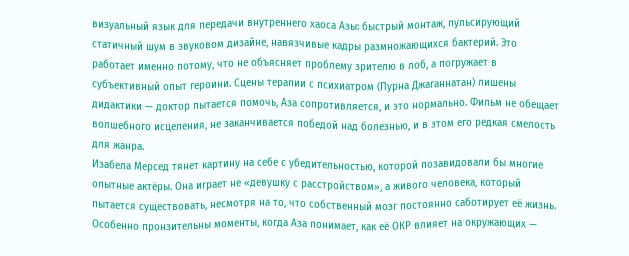визуальный язык для передачи внутреннего хаоса Азы: быстрый монтаж, пульсирующий статичный шум в звуковом дизайне, навязчивые кадры размножающихся бактерий. Это работает именно потому, что не объясняет проблему зрителю в лоб, а погружает в субъективный опыт героини. Сцены терапии с психиатром (Пурна Джаганнатан) лишены дидактики — доктор пытается помочь, Аза сопротивляется, и это нормально. Фильм не обещает волшебного исцеления, не заканчивается победой над болезнью, и в этом его редкая смелость для жанра.
Изабела Мерсед тянет картину на себе с убедительностью, которой позавидовали бы многие опытные актёры. Она играет не «девушку с расстройством», а живого человека, который пытается существовать, несмотря на то, что собственный мозг постоянно саботирует её жизнь. Особенно пронзительны моменты, когда Аза понимает, как её ОКР влияет на окружающих —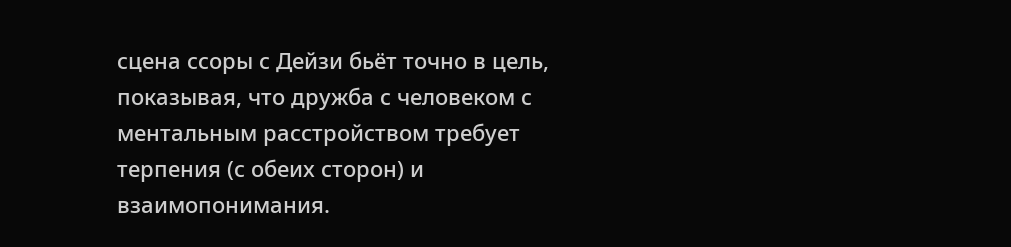сцена ссоры с Дейзи бьёт точно в цель, показывая, что дружба с человеком с ментальным расстройством требует терпения (с обеих сторон) и взаимопонимания.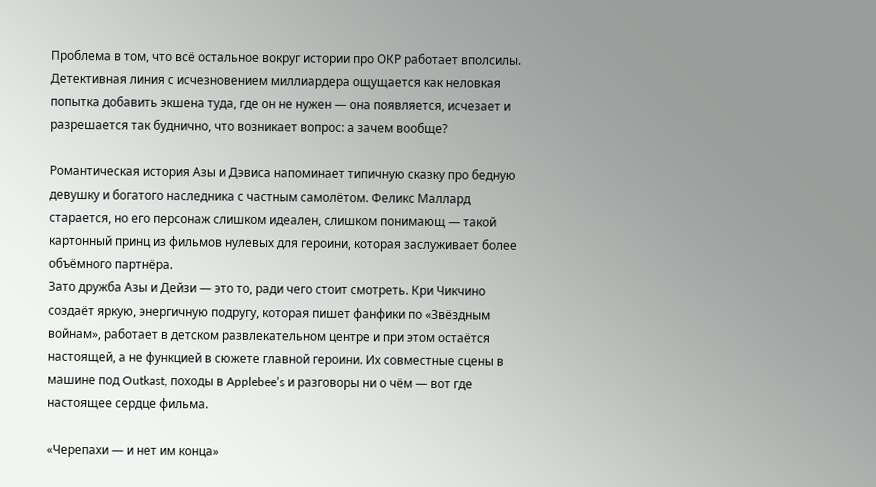Проблема в том, что всё остальное вокруг истории про ОКР работает вполсилы. Детективная линия с исчезновением миллиардера ощущается как неловкая попытка добавить экшена туда, где он не нужен — она появляется, исчезает и разрешается так буднично, что возникает вопрос: а зачем вообще?

Романтическая история Азы и Дэвиса напоминает типичную сказку про бедную девушку и богатого наследника с частным самолётом. Феликс Маллард старается, но его персонаж слишком идеален, слишком понимающ — такой картонный принц из фильмов нулевых для героини, которая заслуживает более объёмного партнёра.
Зато дружба Азы и Дейзи — это то, ради чего стоит смотреть. Кри Чикчино создаёт яркую, энергичную подругу, которая пишет фанфики по «Звёздным войнам», работает в детском развлекательном центре и при этом остаётся настоящей, а не функцией в сюжете главной героини. Их совместные сцены в машине под Outkast, походы в Applebee’s и разговоры ни о чём — вот где настоящее сердце фильма.

«Черепахи — и нет им конца»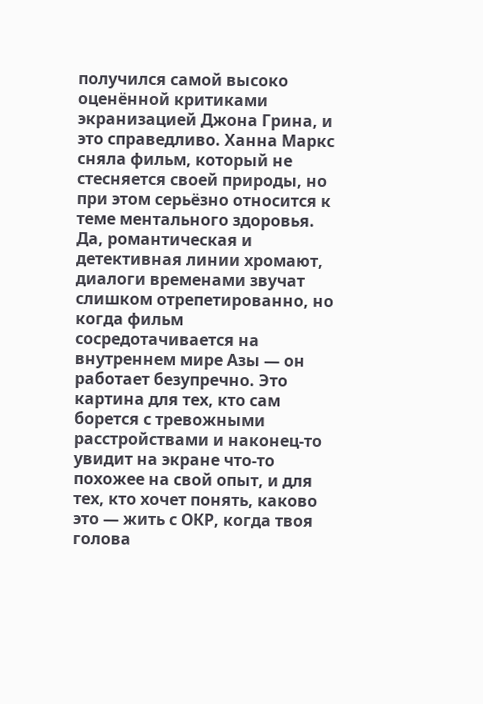получился самой высоко оценённой критиками экранизацией Джона Грина, и это справедливо. Ханна Маркс сняла фильм, который не стесняется своей природы, но при этом серьёзно относится к теме ментального здоровья. Да, романтическая и детективная линии хромают, диалоги временами звучат слишком отрепетированно, но когда фильм сосредотачивается на внутреннем мире Азы — он работает безупречно. Это картина для тех, кто сам борется с тревожными расстройствами и наконец-то увидит на экране что-то похожее на свой опыт, и для тех, кто хочет понять, каково это — жить с ОКР, когда твоя голова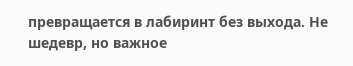превращается в лабиринт без выхода. Не шедевр, но важное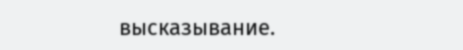высказывание.